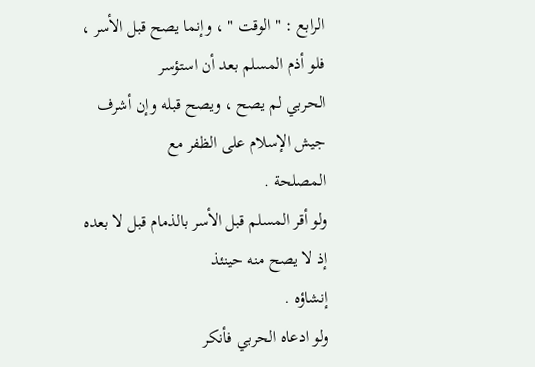الرابع : " الوقت " ، وإنما يصح قبل الأسر ، فلو أذم المسلم بعد أن استؤسر
الحربي لم يصح ، ويصح قبله وإن أشرف جيش الإسلام على الظفر مع
المصلحة .
ولو أقر المسلم قبل الأسر بالذمام قبل لا بعده إذ لا يصح منه حينئذ
إنشاؤه .
ولو ادعاه الحربي فأنكر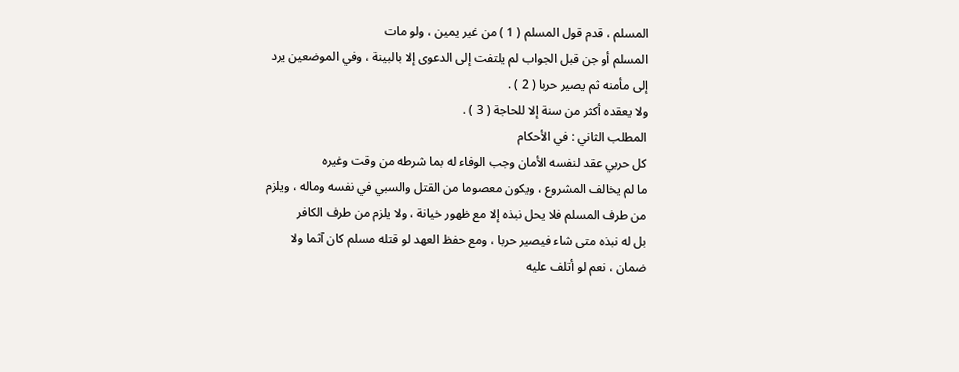المسلم ، قدم قول المسلم ( 1 ) من غير يمين ، ولو مات
المسلم أو جن قبل الجواب لم يلتفت إلى الدعوى إلا بالبينة ، وفي الموضعين يرد
إلى مأمنه ثم يصير حربا ( 2 ) .
ولا يعقده أكثر من سنة إلا للحاجة ( 3 ) .
المطلب الثاني : في الأحكام
كل حربي عقد لنفسه الأمان وجب الوفاء له بما شرطه من وقت وغيره
ما لم يخالف المشروع ، ويكون معصوما من القتل والسبي في نفسه وماله ، ويلزم
من طرف المسلم فلا يحل نبذه إلا مع ظهور خيانة ، ولا يلزم من طرف الكافر
بل له نبذه متى شاء فيصير حربا ، ومع حفظ العهد لو قتله مسلم كان آثما ولا
ضمان ، نعم لو أتلف عليه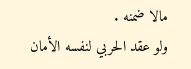مالا ضمنه .
ولو عقد الحربي لنفسه الأمان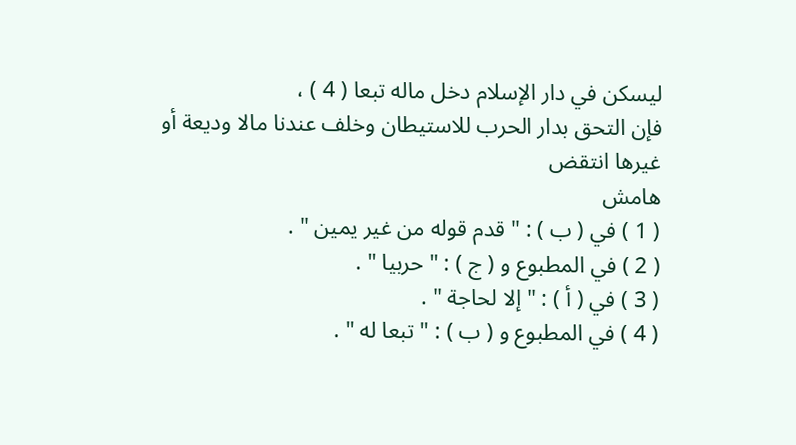ليسكن في دار الإسلام دخل ماله تبعا ( 4 ) ،
فإن التحق بدار الحرب للاستيطان وخلف عندنا مالا وديعة أو غيرها انتقض
هامش
( 1 ) في ( ب ) : " قدم قوله من غير يمين " .
( 2 ) في المطبوع و ( ج ) : " حربيا " .
( 3 ) في ( أ ) : " إلا لحاجة " .
( 4 ) في المطبوع و ( ب ) : " تبعا له " .